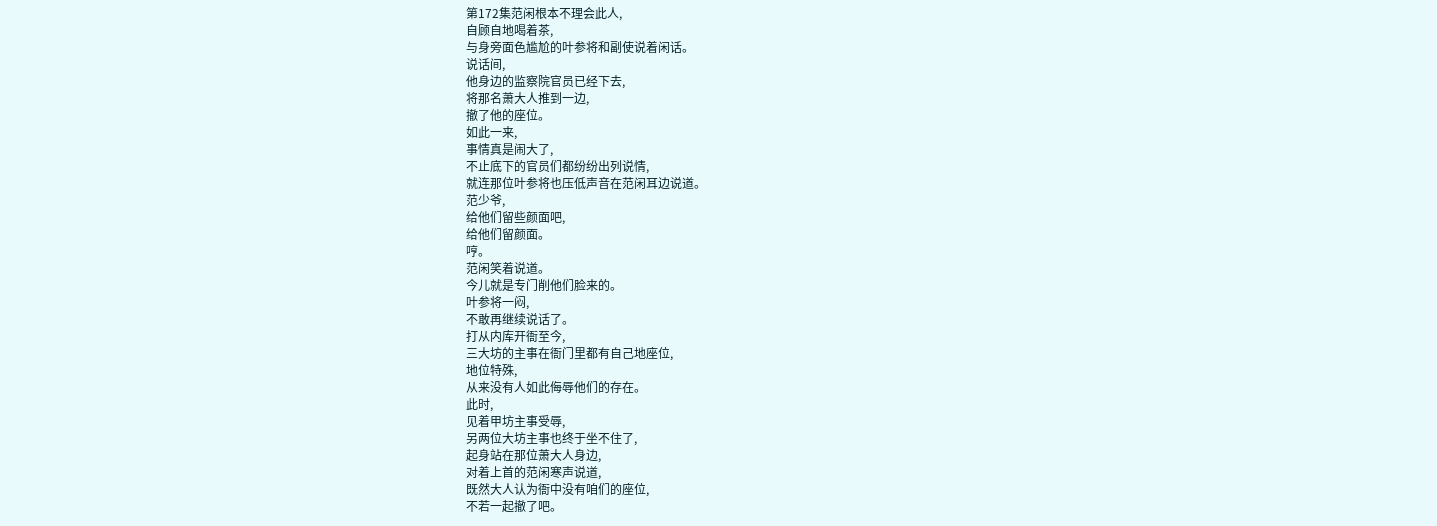第172集范闲根本不理会此人,
自顾自地喝着茶,
与身旁面色尴尬的叶参将和副使说着闲话。
说话间,
他身边的监察院官员已经下去,
将那名萧大人推到一边,
撤了他的座位。
如此一来,
事情真是闹大了,
不止底下的官员们都纷纷出列说情,
就连那位叶参将也压低声音在范闲耳边说道。
范少爷,
给他们留些颜面吧,
给他们留颜面。
哼。
范闲笑着说道。
今儿就是专门削他们脸来的。
叶参将一闷,
不敢再继续说话了。
打从内库开衙至今,
三大坊的主事在衙门里都有自己地座位,
地位特殊,
从来没有人如此侮辱他们的存在。
此时,
见着甲坊主事受辱,
另两位大坊主事也终于坐不住了,
起身站在那位萧大人身边,
对着上首的范闲寒声说道,
既然大人认为衙中没有咱们的座位,
不若一起撤了吧。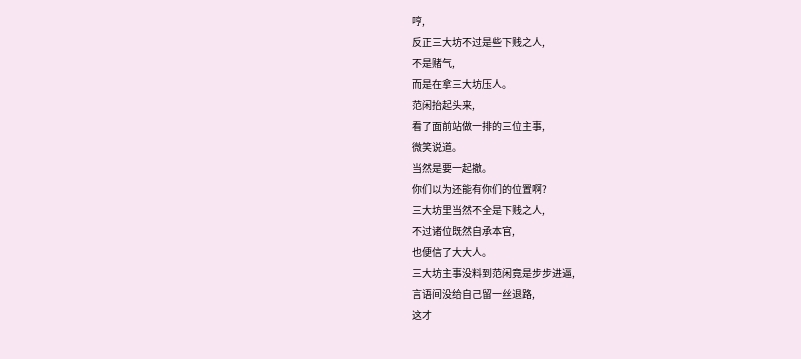哼,
反正三大坊不过是些下贱之人,
不是赌气,
而是在拿三大坊压人。
范闲抬起头来,
看了面前站做一排的三位主事,
微笑说道。
当然是要一起撤。
你们以为还能有你们的位置啊?
三大坊里当然不全是下贱之人,
不过诸位既然自承本官,
也便信了大大人。
三大坊主事没料到范闲竟是步步进逼,
言语间没给自己留一丝退路,
这才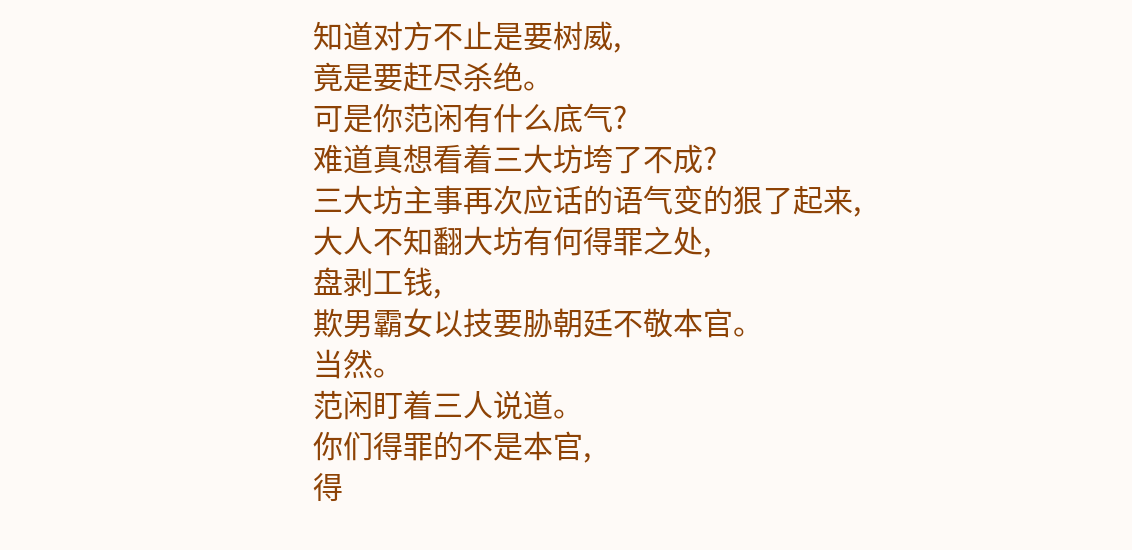知道对方不止是要树威,
竟是要赶尽杀绝。
可是你范闲有什么底气?
难道真想看着三大坊垮了不成?
三大坊主事再次应话的语气变的狠了起来,
大人不知翻大坊有何得罪之处,
盘剥工钱,
欺男霸女以技要胁朝廷不敬本官。
当然。
范闲盯着三人说道。
你们得罪的不是本官,
得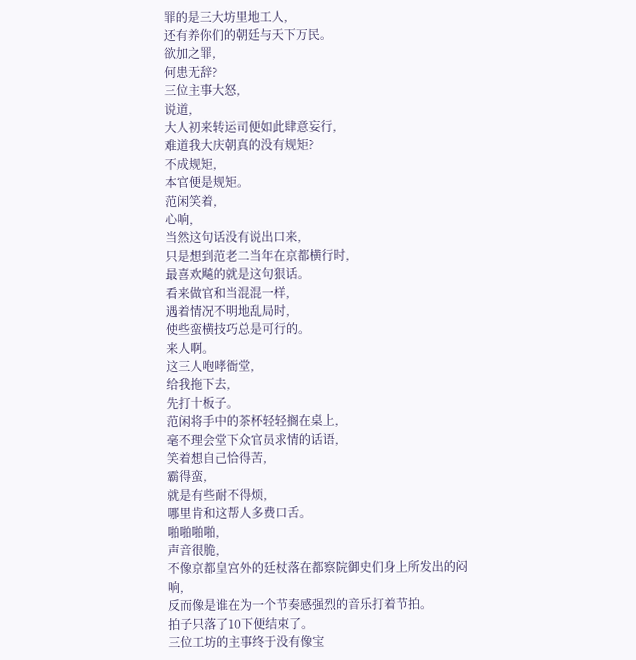罪的是三大坊里地工人,
还有养你们的朝廷与天下万民。
欲加之罪,
何患无辞?
三位主事大怒,
说道,
大人初来转运司便如此肆意妄行,
难道我大庆朝真的没有规矩?
不成规矩,
本官便是规矩。
范闲笑着,
心响,
当然这句话没有说出口来,
只是想到范老二当年在京都横行时,
最喜欢飚的就是这句狠话。
看来做官和当混混一样,
遇着情况不明地乱局时,
使些蛮横技巧总是可行的。
来人啊。
这三人咆哮衙堂,
给我拖下去,
先打十板子。
范闲将手中的茶杯轻轻搁在桌上,
毫不理会堂下众官员求情的话语,
笑着想自己恰得苦,
霸得蛮,
就是有些耐不得烦,
哪里肯和这帮人多费口舌。
啪啪啪啪,
声音很脆,
不像京都皇宫外的廷杖落在都察院御史们身上所发出的闷响,
反而像是谁在为一个节奏感强烈的音乐打着节拍。
拍子只落了10下便结束了。
三位工坊的主事终于没有像宝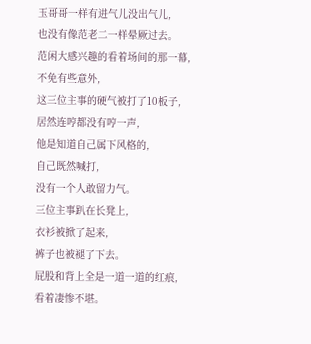玉哥哥一样有进气儿没出气儿,
也没有像范老二一样晕厥过去。
范闲大感兴趣的看着场间的那一幕,
不免有些意外,
这三位主事的硬气被打了10板子,
居然连哼都没有哼一声,
他是知道自己属下风格的,
自己既然喊打,
没有一个人敢留力气。
三位主事趴在长凳上,
衣衫被掀了起来,
裤子也被褪了下去。
屁股和背上全是一道一道的红痕,
看着凄惨不堪。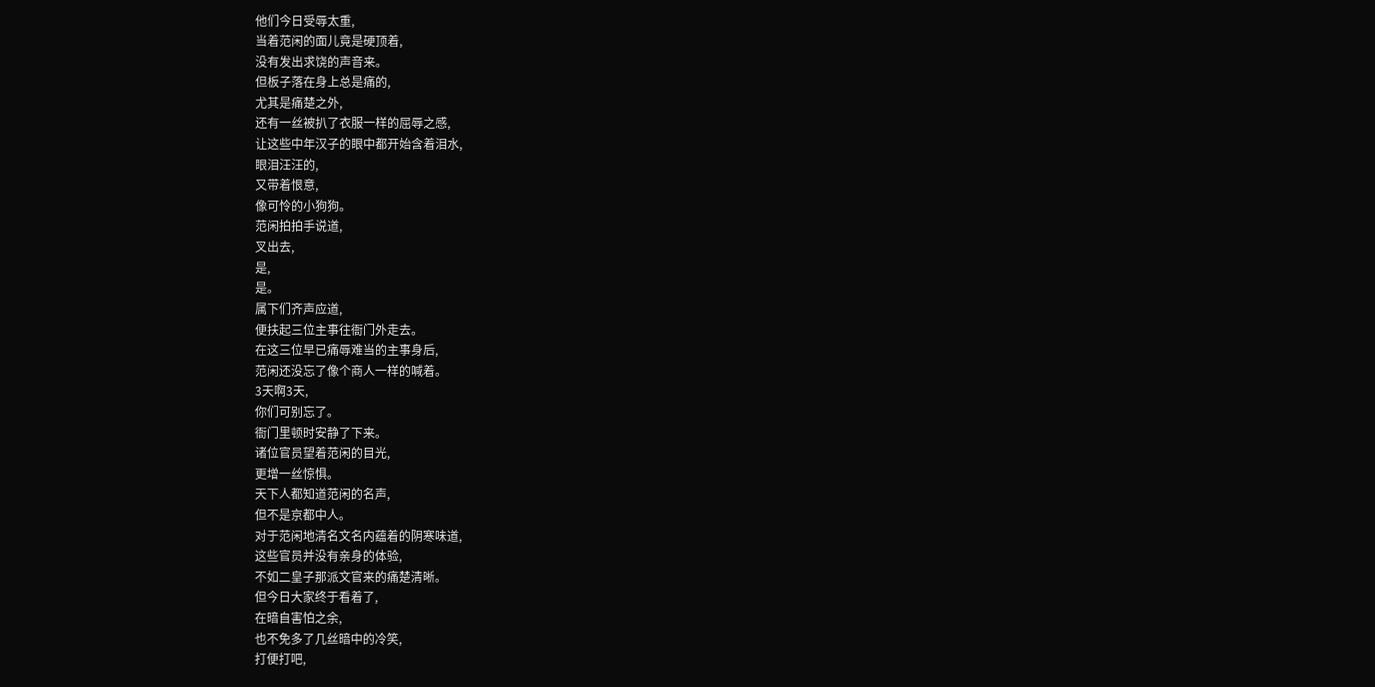他们今日受辱太重,
当着范闲的面儿竟是硬顶着,
没有发出求饶的声音来。
但板子落在身上总是痛的,
尤其是痛楚之外,
还有一丝被扒了衣服一样的屈辱之感,
让这些中年汉子的眼中都开始含着泪水,
眼泪汪汪的,
又带着恨意,
像可怜的小狗狗。
范闲拍拍手说道,
叉出去,
是,
是。
属下们齐声应道,
便扶起三位主事往衙门外走去。
在这三位早已痛辱难当的主事身后,
范闲还没忘了像个商人一样的喊着。
3天啊3天,
你们可别忘了。
衙门里顿时安静了下来。
诸位官员望着范闲的目光,
更增一丝惊惧。
天下人都知道范闲的名声,
但不是京都中人。
对于范闲地清名文名内蕴着的阴寒味道,
这些官员并没有亲身的体验,
不如二皇子那派文官来的痛楚清晰。
但今日大家终于看着了,
在暗自害怕之余,
也不免多了几丝暗中的冷笑,
打便打吧,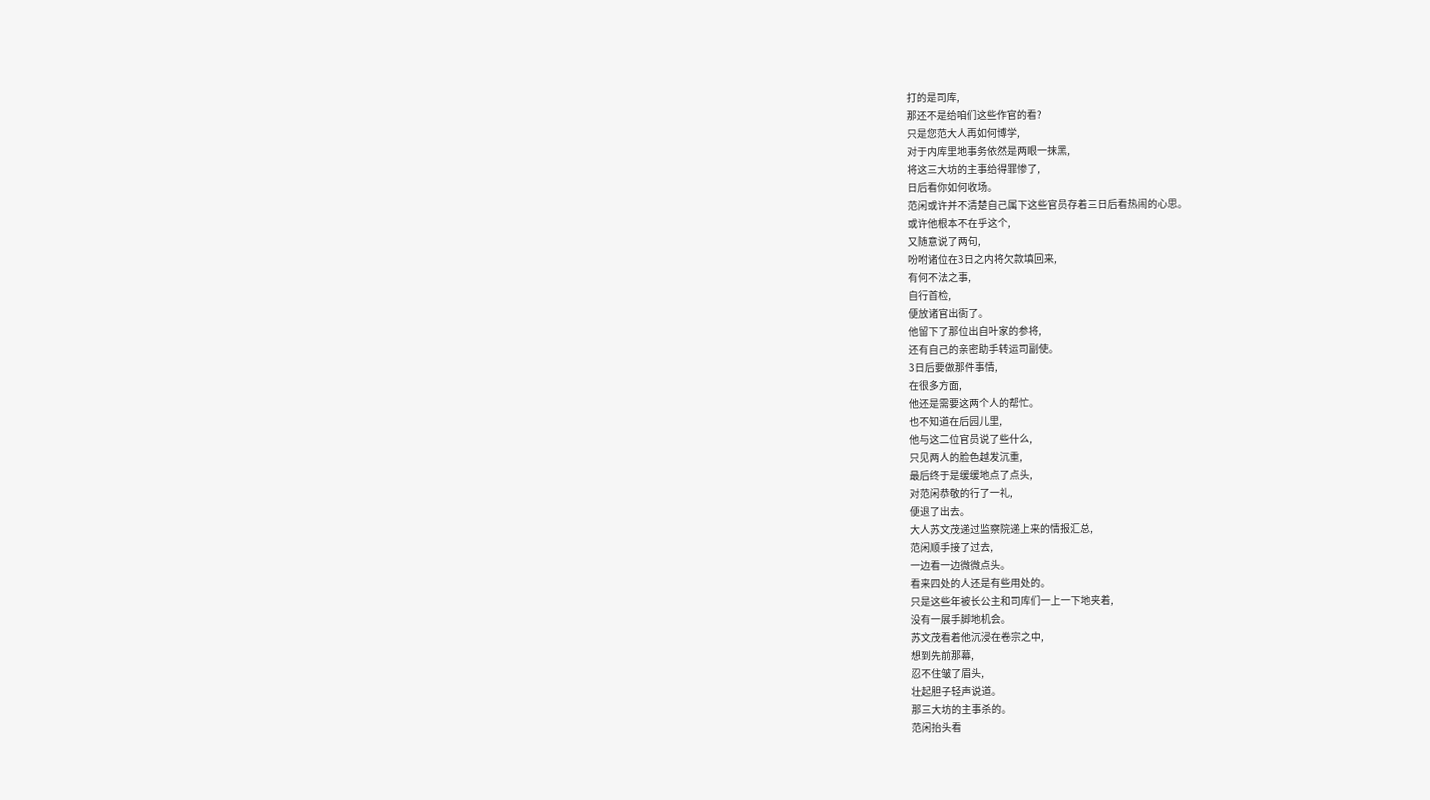打的是司库,
那还不是给咱们这些作官的看?
只是您范大人再如何博学,
对于内库里地事务依然是两眼一抹黑,
将这三大坊的主事给得罪惨了,
日后看你如何收场。
范闲或许并不清楚自己属下这些官员存着三日后看热闹的心思。
或许他根本不在乎这个,
又随意说了两句,
吩咐诸位在3日之内将欠款填回来,
有何不法之事,
自行首检,
便放诸官出衙了。
他留下了那位出自叶家的参将,
还有自己的亲密助手转运司副使。
3日后要做那件事情,
在很多方面,
他还是需要这两个人的帮忙。
也不知道在后园儿里,
他与这二位官员说了些什么,
只见两人的脸色越发沉重,
最后终于是缓缓地点了点头,
对范闲恭敬的行了一礼,
便退了出去。
大人苏文茂递过监察院递上来的情报汇总,
范闲顺手接了过去,
一边看一边微微点头。
看来四处的人还是有些用处的。
只是这些年被长公主和司库们一上一下地夹着,
没有一展手脚地机会。
苏文茂看着他沉浸在卷宗之中,
想到先前那幕,
忍不住皱了眉头,
壮起胆子轻声说道。
那三大坊的主事杀的。
范闲抬头看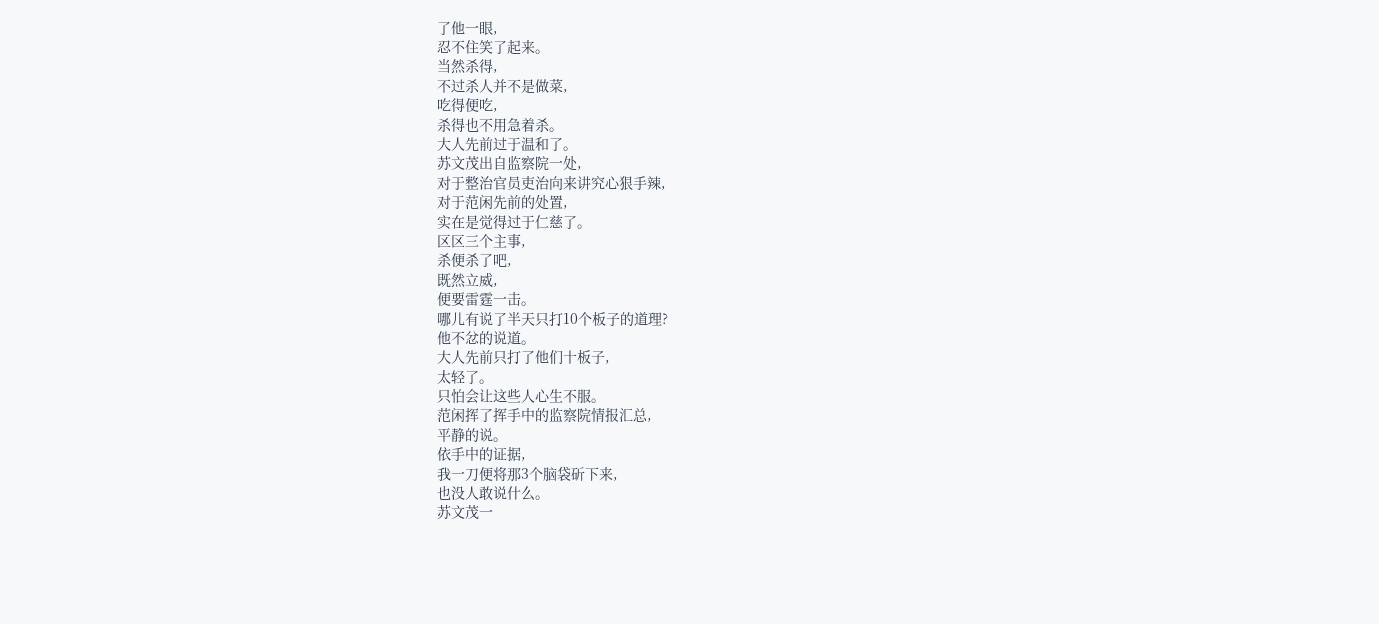了他一眼,
忍不住笑了起来。
当然杀得,
不过杀人并不是做菜,
吃得便吃,
杀得也不用急着杀。
大人先前过于温和了。
苏文茂出自监察院一处,
对于整治官员吏治向来讲究心狠手辣,
对于范闲先前的处置,
实在是觉得过于仁慈了。
区区三个主事,
杀便杀了吧,
既然立威,
便要雷霆一击。
哪儿有说了半天只打10个板子的道理?
他不忿的说道。
大人先前只打了他们十板子,
太轻了。
只怕会让这些人心生不服。
范闲挥了挥手中的监察院情报汇总,
平静的说。
依手中的证据,
我一刀便将那3个脑袋斫下来,
也没人敢说什么。
苏文茂一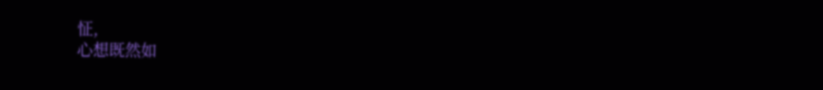怔,
心想既然如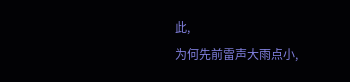此,
为何先前雷声大雨点小,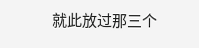就此放过那三个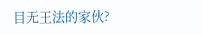目无王法的家伙?